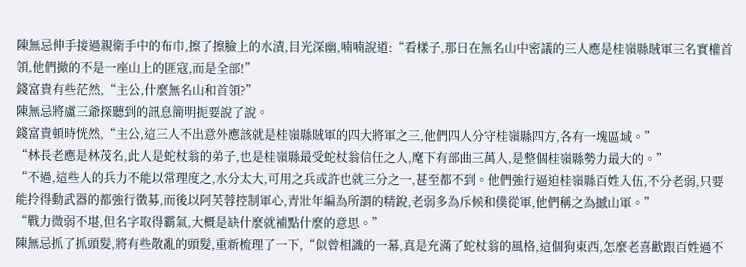陳無忌伸手接過親衛手中的布巾,擦了擦臉上的水漬,目光深幽,喃喃說道:“看樣子,那日在無名山中密議的三人應是桂嶺縣賊軍三名實權首領,他們撤的不是一座山上的匪寇,而是全部!”
錢富貴有些茫然,“主公,什麼無名山和首領?”
陳無忌將盧三爺探聽到的訊息簡明扼要說了說。
錢富貴頓時恍然,“主公,這三人不出意外應該就是桂嶺縣賊軍的四大將軍之三,他們四人分守桂嶺縣四方,各有一塊區域。”
“林長老應是林茂名,此人是蛇杖翁的弟子,也是桂嶺縣最受蛇杖翁信任之人,麾下有部曲三萬人,是整個桂嶺縣勢力最大的。”
“不過,這些人的兵力不能以常理度之,水分太大,可用之兵或許也就三分之一,甚至都不到。他們強行逼迫桂嶺縣百姓入伍,不分老弱,只要能拎得動武器的都強行徵募,而後以阿芙蓉控制軍心,青壯年編為所謂的精銳,老弱多為斥候和僕從軍,他們稱之為撼山軍。”
“戰力微弱不堪,但名字取得霸氣,大概是缺什麼就補點什麼的意思。”
陳無忌抓了抓頭髮,將有些散亂的頭髮,重新梳理了一下,“似曾相識的一幕,真是充滿了蛇杖翁的風格,這個狗東西,怎麼老喜歡跟百姓過不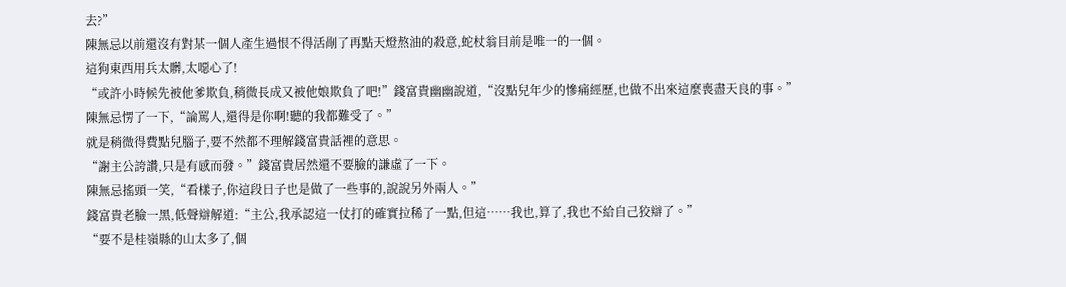去?”
陳無忌以前還沒有對某一個人產生過恨不得活剮了再點天燈熬油的殺意,蛇杖翁目前是唯一的一個。
這狗東西用兵太髒,太噁心了!
“或許小時候先被他爹欺負,稍微長成又被他娘欺負了吧!”錢富貴幽幽說道,“沒點兒年少的慘痛經歷,也做不出來這麼喪盡天良的事。”
陳無忌愣了一下,“論罵人,還得是你啊!聽的我都難受了。”
就是稍微得費點兒腦子,要不然都不理解錢富貴話裡的意思。
“謝主公誇讚,只是有感而發。”錢富貴居然還不要臉的謙虛了一下。
陳無忌搖頭一笑,“看樣子,你這段日子也是做了一些事的,說說另外兩人。”
錢富貴老臉一黑,低聲辯解道:“主公,我承認這一仗打的確實拉稀了一點,但這……我也,算了,我也不給自己狡辯了。”
“要不是桂嶺縣的山太多了,個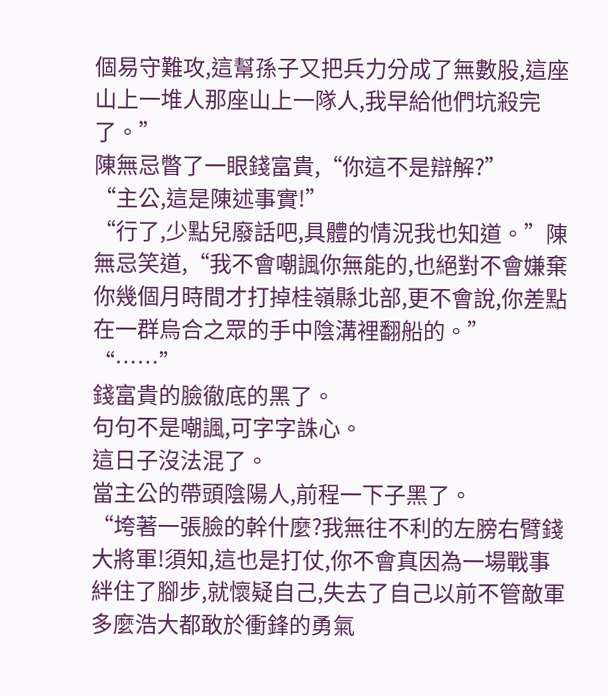個易守難攻,這幫孫子又把兵力分成了無數股,這座山上一堆人那座山上一隊人,我早給他們坑殺完了。”
陳無忌瞥了一眼錢富貴,“你這不是辯解?”
“主公,這是陳述事實!”
“行了,少點兒廢話吧,具體的情況我也知道。”陳無忌笑道,“我不會嘲諷你無能的,也絕對不會嫌棄你幾個月時間才打掉桂嶺縣北部,更不會說,你差點在一群烏合之眾的手中陰溝裡翻船的。”
“……”
錢富貴的臉徹底的黑了。
句句不是嘲諷,可字字誅心。
這日子沒法混了。
當主公的帶頭陰陽人,前程一下子黑了。
“垮著一張臉的幹什麼?我無往不利的左膀右臂錢大將軍!須知,這也是打仗,你不會真因為一場戰事絆住了腳步,就懷疑自己,失去了自己以前不管敵軍多麼浩大都敢於衝鋒的勇氣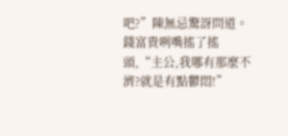吧?”陳無忌驚訝問道。
錢富貴咧嘴搖了搖頭,“主公,我哪有那麼不濟?就是有點鬱悶!”